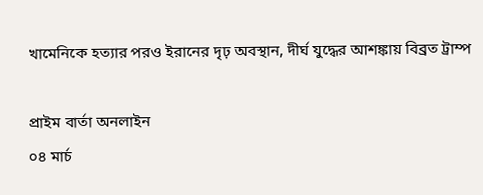খামেনিকে হত্যার পরও ইরানের দৃঢ় অবস্থান, দীর্ঘ যুদ্ধের আশঙ্কায় বিব্রত ট্রাম্প

প্রাইম বার্তা অনলাইন
০৪ মার্চ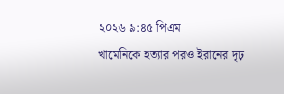২০২৬ ৯:৪৫ পিএম
খামেনিকে হত্যার পরও ইরানের দৃঢ়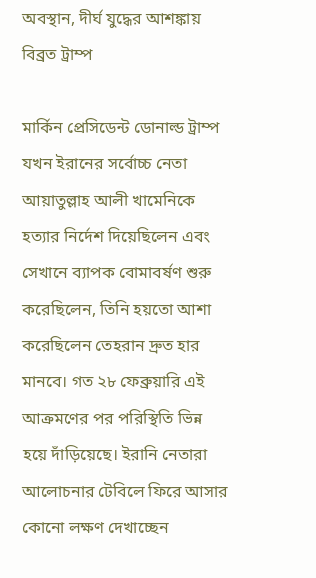অবস্থান, দীর্ঘ যুদ্ধের আশঙ্কায় বিব্রত ট্রাম্প

মার্কিন প্রেসিডেন্ট ডোনাল্ড ট্রাম্প যখন ইরানের সর্বোচ্চ নেতা আয়াতুল্লাহ আলী খামেনিকে হত্যার নির্দেশ দিয়েছিলেন এবং সেখানে ব্যাপক বোমাবর্ষণ শুরু করেছিলেন, তিনি হয়তো আশা করেছিলেন তেহরান দ্রুত হার মানবে। গত ২৮ ফেব্রুয়ারি এই আক্রমণের পর পরিস্থিতি ভিন্ন হয়ে দাঁড়িয়েছে। ইরানি নেতারা আলোচনার টেবিলে ফিরে আসার কোনো লক্ষণ দেখাচ্ছেন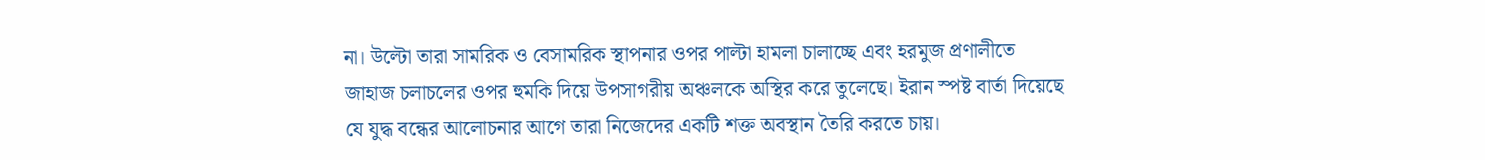না। উল্টো তারা সামরিক ও বেসামরিক স্থাপনার ওপর পাল্টা হামলা চালাচ্ছে এবং হরমুজ প্রণালীতে জাহাজ চলাচলের ওপর হুমকি দিয়ে উপসাগরীয় অঞ্চলকে অস্থির করে তুলেছে। ইরান স্পষ্ট বার্তা দিয়েছে যে যুদ্ধ বন্ধের আলোচনার আগে তারা নিজেদের একটি শক্ত অবস্থান তৈরি করতে চায়।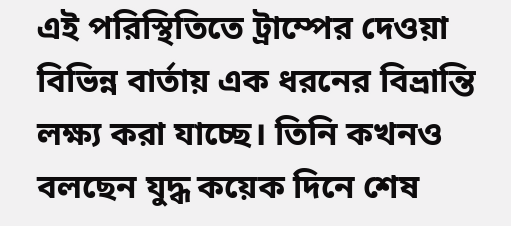এই পরিস্থিতিতে ট্রাম্পের দেওয়া বিভিন্ন বার্তায় এক ধরনের বিভ্রান্তি লক্ষ্য করা যাচ্ছে। তিনি কখনও বলছেন যুদ্ধ কয়েক দিনে শেষ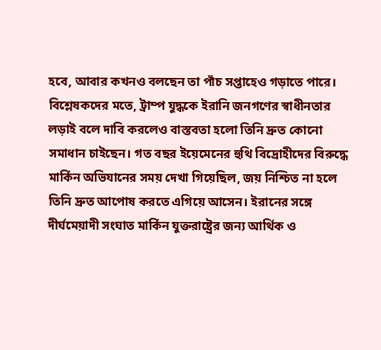হবে, আবার কখনও বলছেন তা পাঁচ সপ্তাহেও গড়াতে পারে। বিশ্লেষকদের মতে, ট্রাম্প যুদ্ধকে ইরানি জনগণের স্বাধীনতার লড়াই বলে দাবি করলেও বাস্তবতা হলো তিনি দ্রুত কোনো সমাধান চাইছেন। গত বছর ইয়েমেনের হুথি বিদ্রোহীদের বিরুদ্ধে মার্কিন অভিযানের সময় দেখা গিয়েছিল, জয় নিশ্চিত না হলে তিনি দ্রুত আপোষ করতে এগিয়ে আসেন। ইরানের সঙ্গে দীর্ঘমেয়াদী সংঘাত মার্কিন যুক্তরাষ্ট্রের জন্য আর্থিক ও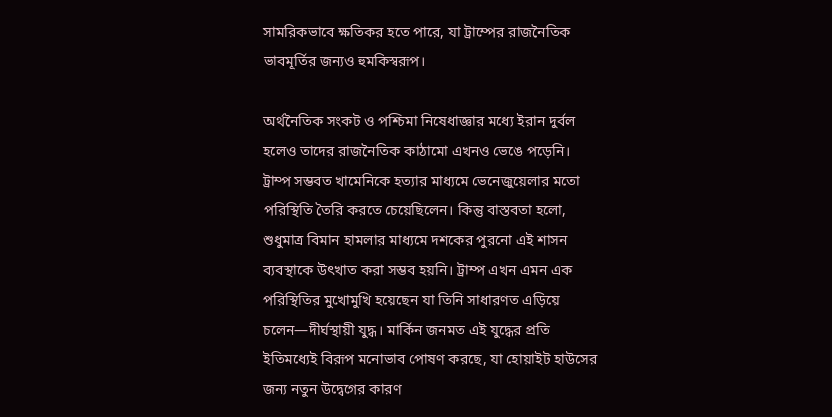সামরিকভাবে ক্ষতিকর হতে পারে, যা ট্রাম্পের রাজনৈতিক ভাবমূর্তির জন্যও হুমকিস্বরূপ।

অর্থনৈতিক সংকট ও পশ্চিমা নিষেধাজ্ঞার মধ্যে ইরান দুর্বল হলেও তাদের রাজনৈতিক কাঠামো এখনও ভেঙে পড়েনি। ট্রাম্প সম্ভবত খামেনিকে হত্যার মাধ্যমে ভেনেজুয়েলার মতো পরিস্থিতি তৈরি করতে চেয়েছিলেন। কিন্তু বাস্তবতা হলো, শুধুমাত্র বিমান হামলার মাধ্যমে দশকের পুরনো এই শাসন ব্যবস্থাকে উৎখাত করা সম্ভব হয়নি। ট্রাম্প এখন এমন এক পরিস্থিতির মুখোমুখি হয়েছেন যা তিনি সাধারণত এড়িয়ে চলেন—দীর্ঘস্থায়ী যুদ্ধ। মার্কিন জনমত এই যুদ্ধের প্রতি ইতিমধ্যেই বিরূপ মনোভাব পোষণ করছে, যা হোয়াইট হাউসের জন্য নতুন উদ্বেগের কারণ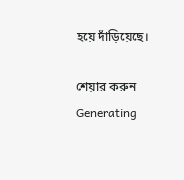হয়ে দাঁড়িয়েছে।

শেয়ার করুন
Generating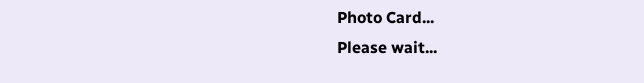Photo Card...
Please wait...